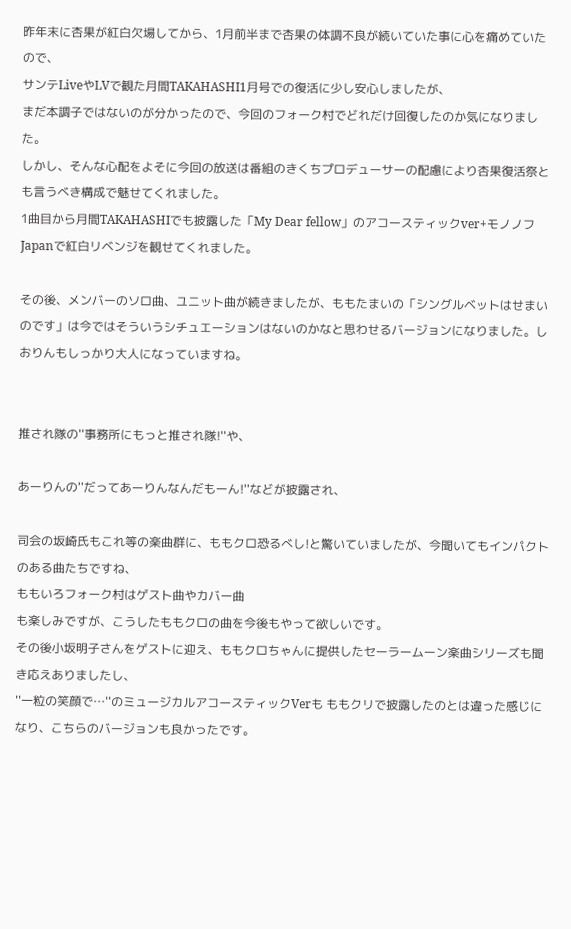昨年末に杏果が紅白欠場してから、1月前半まで杏果の体調不良が続いていた事に心を痛めていたので、
サンテLiveやLVで観た月間TAKAHASHI1月号での復活に少し安心しましたが、
まだ本調子ではないのが分かったので、今回のフォーク村でどれだけ回復したのか気になりました。
しかし、そんな心配をよそに今回の放送は番組のきくちプロデューサーの配慮により杏果復活祭とも言うべき構成で魅せてくれました。
1曲目から月間TAKAHASHIでも披露した「My Dear fellow」のアコースティックver+モノノフJapanで紅白リベンジを観せてくれました。

その後、メンバーのソロ曲、ユニット曲が続きましたが、ももたまいの「シングルベットはせまいのです」は今ではそういうシチュエーションはないのかなと思わせるバージョンになりました。しおりんもしっかり大人になっていますね。


推され隊の''事務所にもっと推され隊!''や、

あーりんの''だってあーりんなんだもーん!''などが披露され、

司会の坂崎氏もこれ等の楽曲群に、ももクロ恐るべし!と驚いていましたが、今聞いてもインパクトのある曲たちですね、
ももいろフォーク村はゲスト曲やカバー曲
も楽しみですが、こうしたももクロの曲を今後もやって欲しいです。
その後小坂明子さんをゲストに迎え、ももクロちゃんに提供したセーラームーン楽曲シリーズも聞き応えありましたし、
''一粒の笑顔で…''のミュージカルアコースティックVerも ももクリで披露したのとは違った感じになり、こちらのバージョンも良かったです。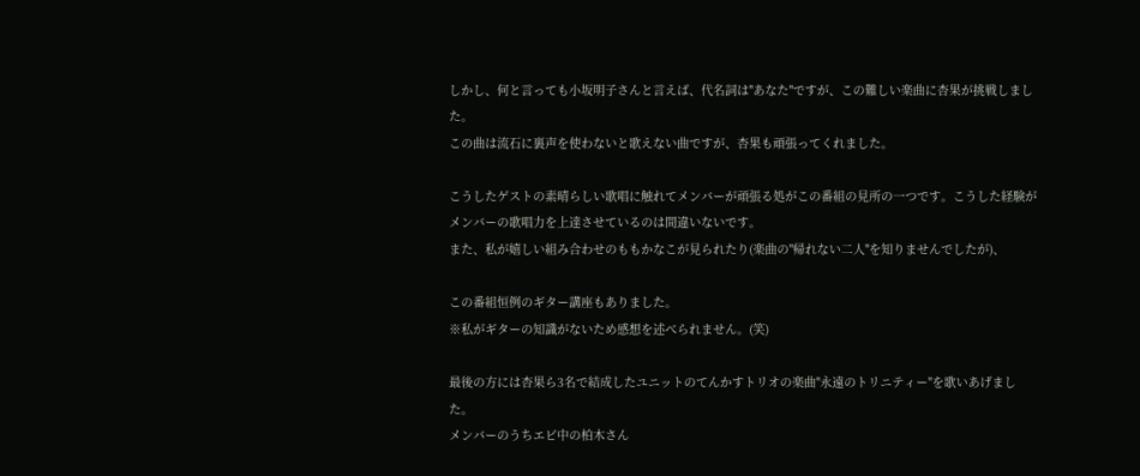しかし、何と言っても小坂明子さんと言えば、代名詞は''あなた''ですが、この難しい楽曲に杏果が挑戦しました。
この曲は流石に裏声を使わないと歌えない曲ですが、杏果も頑張ってくれました。

こうしたゲストの素晴らしい歌唱に触れてメンバーが頑張る処がこの番組の見所の一つです。こうした経験がメンバーの歌唱力を上達させているのは間違いないです。
また、私が嬉しい組み合わせのももかなこが見られたり(楽曲の''帰れない二人''を知りませんでしたが)、

この番組恒例のギター講座もありました。
※私がギターの知識がないため感想を述べられません。(笑)

最後の方には杏果ら3名で結成したユニットのてんかすトリオの楽曲''永遠のトリニティー''を歌いあげました。
メンバーのうちエビ中の柏木さん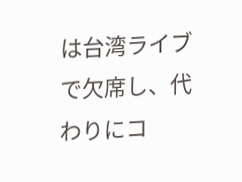は台湾ライブで欠席し、代わりにコ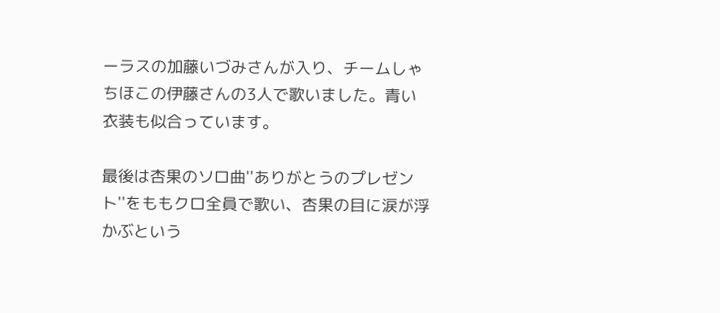ーラスの加藤いづみさんが入り、チームしゃちほこの伊藤さんの3人で歌いました。青い衣装も似合っています。

最後は杏果のソロ曲''ありがとうのプレゼント''をももクロ全員で歌い、杏果の目に涙が浮かぶという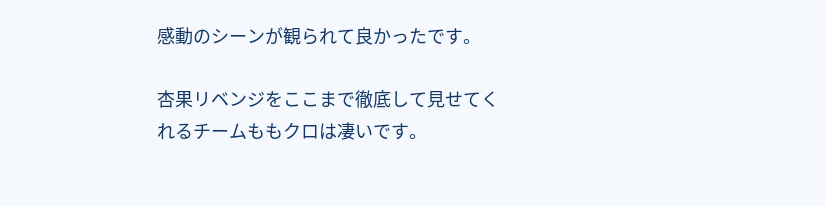感動のシーンが観られて良かったです。

杏果リベンジをここまで徹底して見せてくれるチームももクロは凄いです。